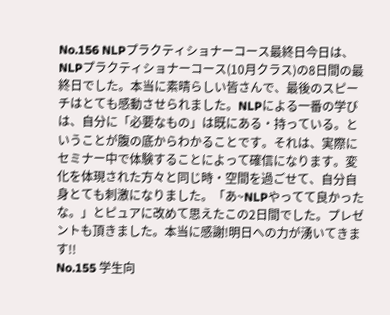No.156 NLPプラクティショナーコース最終日今日は、NLPプラクティショナーコース(10月クラス)の8日間の最終日でした。本当に素晴らしい皆さんで、最後のスピーチはとても感動させられました。NLPによる一番の学びは、自分に「必要なもの」は既にある・持っている。ということが腹の底からわかることです。それは、実際にセミナー中で体験することによって確信になります。変化を体現された方々と同じ時・空間を過ごせて、自分自身とても刺激になりました。「あ~NLPやってて良かったな。」とピュアに改めて思えたこの2日間でした。プレゼントも頂きました。本当に感謝!明日への力が湧いてきます!!
No.155 学生向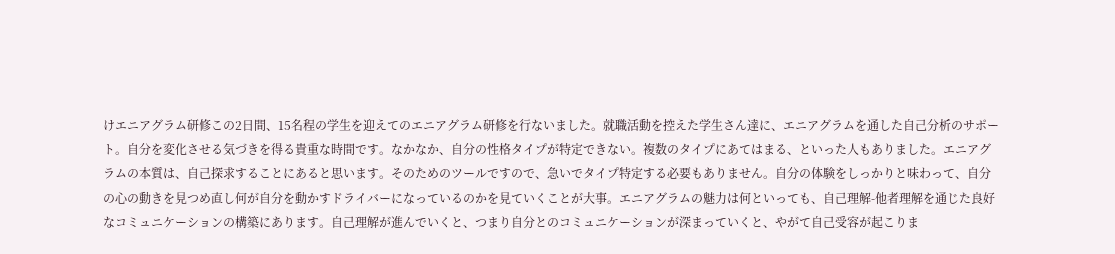けエニアグラム研修この2日間、15名程の学生を迎えてのエニアグラム研修を行ないました。就職活動を控えた学生さん達に、エニアグラムを通した自己分析のサポート。自分を変化させる気づきを得る貴重な時間です。なかなか、自分の性格タイプが特定できない。複数のタイプにあてはまる、といった人もありました。エニアグラムの本質は、自己探求することにあると思います。そのためのツールですので、急いでタイプ特定する必要もありません。自分の体験をしっかりと味わって、自分の心の動きを見つめ直し何が自分を動かすドライバーになっているのかを見ていくことが大事。エニアグラムの魅力は何といっても、自己理解-他者理解を通じた良好なコミュニケーションの構築にあります。自己理解が進んでいくと、つまり自分とのコミュニケーションが深まっていくと、やがて自己受容が起こりま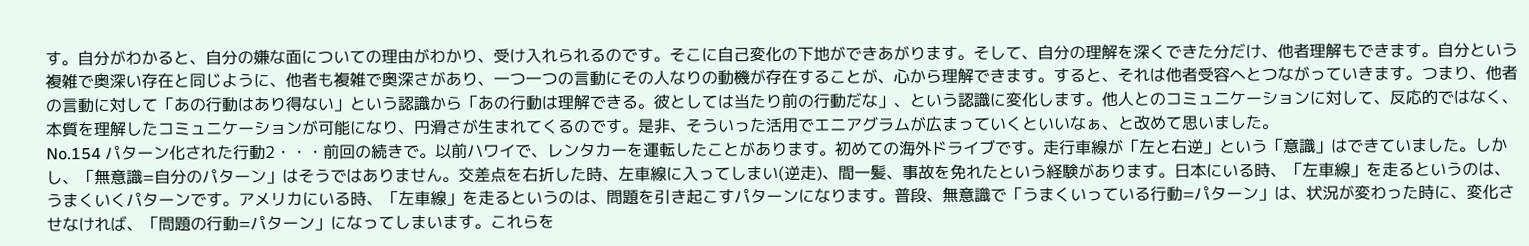す。自分がわかると、自分の嫌な面についての理由がわかり、受け入れられるのです。そこに自己変化の下地ができあがります。そして、自分の理解を深くできた分だけ、他者理解もできます。自分という複雑で奥深い存在と同じように、他者も複雑で奥深さがあり、一つ一つの言動にその人なりの動機が存在することが、心から理解できます。すると、それは他者受容へとつながっていきます。つまり、他者の言動に対して「あの行動はあり得ない」という認識から「あの行動は理解できる。彼としては当たり前の行動だな」、という認識に変化します。他人とのコミュニケーションに対して、反応的ではなく、本質を理解したコミュニケーションが可能になり、円滑さが生まれてくるのです。是非、そういった活用でエニアグラムが広まっていくといいなぁ、と改めて思いました。
No.154 パターン化された行動2・・・前回の続きで。以前ハワイで、レンタカーを運転したことがあります。初めての海外ドライブです。走行車線が「左と右逆」という「意識」はできていました。しかし、「無意識=自分のパターン」はそうではありません。交差点を右折した時、左車線に入ってしまい(逆走)、間一髪、事故を免れたという経験があります。日本にいる時、「左車線」を走るというのは、うまくいくパターンです。アメリカにいる時、「左車線」を走るというのは、問題を引き起こすパターンになります。普段、無意識で「うまくいっている行動=パターン」は、状況が変わった時に、変化させなければ、「問題の行動=パターン」になってしまいます。これらを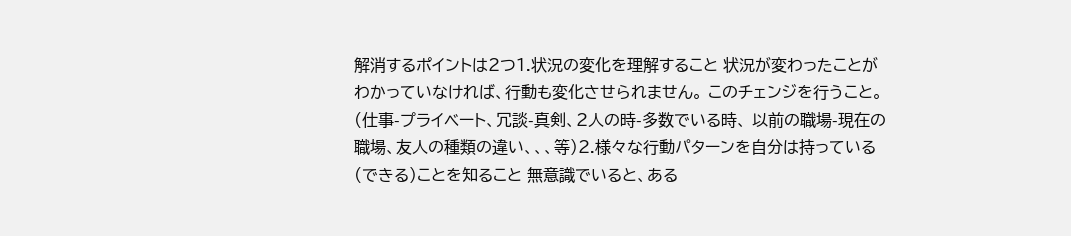解消するポイントは2つ1.状況の変化を理解すること 状況が変わったことがわかっていなければ、行動も変化させられません。 このチェンジを行うこと。 (仕事-プライベート、冗談-真剣、2人の時-多数でいる時、 以前の職場-現在の職場、友人の種類の違い、、、等)2.様々な行動パターンを自分は持っている(できる)ことを知ること 無意識でいると、ある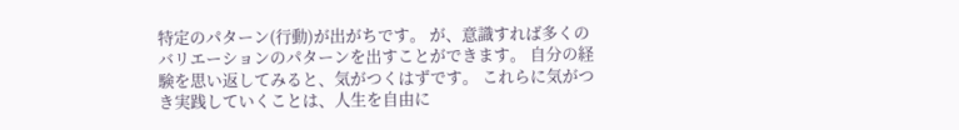特定のパターン(行動)が出がちです。 が、意識すれば多くのバリエーションのパターンを出すことができます。 自分の経験を思い返してみると、気がつくはずです。 これらに気がつき実践していくことは、人生を自由に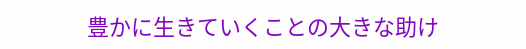豊かに生きていくことの大きな助け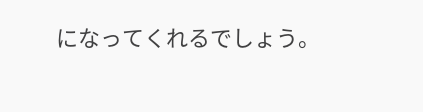になってくれるでしょう。